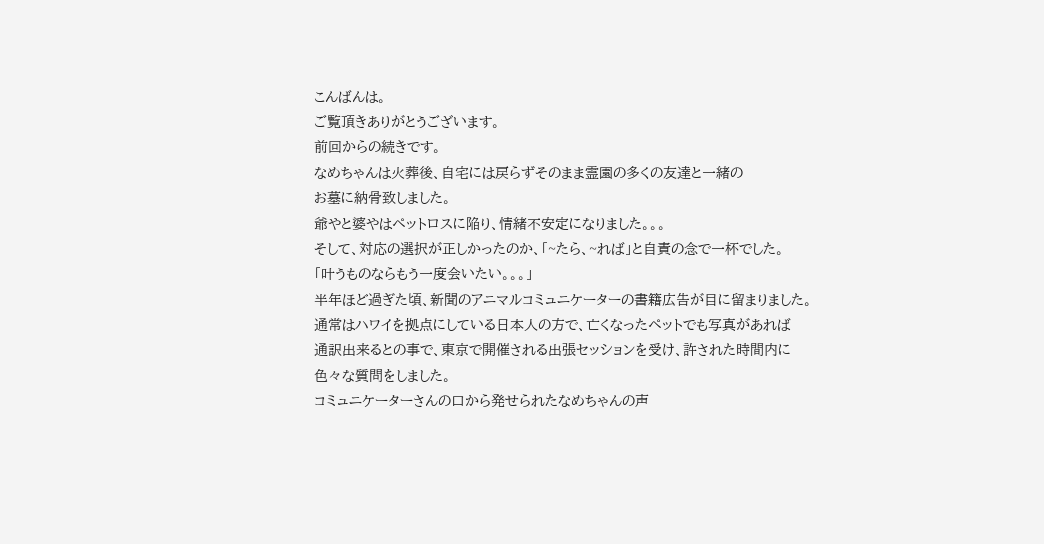こんばんは。
ご覧頂きありがとうございます。
前回からの続きです。
なめちゃんは火葬後、自宅には戻らずそのまま霊園の多くの友達と一緒の
お墓に納骨致しました。
爺やと婆やはペットロスに陥り、情緒不安定になりました。。。
そして、対応の選択が正しかったのか、「~たら、~れば」と自責の念で一杯でした。
「叶うものならもう一度会いたい。。。」
半年ほど過ぎた頃、新聞のアニマルコミュニケーターの書籍広告が目に留まりました。
通常はハワイを拠点にしている日本人の方で、亡くなったペットでも写真があれば
通訳出来るとの事で、東京で開催される出張セッションを受け、許された時間内に
色々な質問をしました。
コミュニケーターさんの口から発せられたなめちゃんの声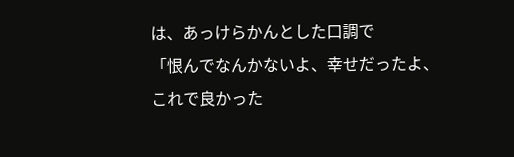は、あっけらかんとした口調で
「恨んでなんかないよ、幸せだったよ、これで良かった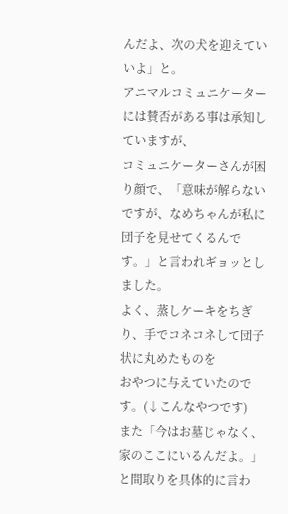んだよ、次の犬を迎えていいよ」と。
アニマルコミュニケーターには賛否がある事は承知していますが、
コミュニケーターさんが困り顔で、「意味が解らないですが、なめちゃんが私に
団子を見せてくるんです。」と言われギョッとしました。
よく、蒸しケーキをちぎり、手でコネコネして団子状に丸めたものを
おやつに与えていたのです。(↓こんなやつです)
また「今はお墓じゃなく、家のここにいるんだよ。」と間取りを具体的に言わ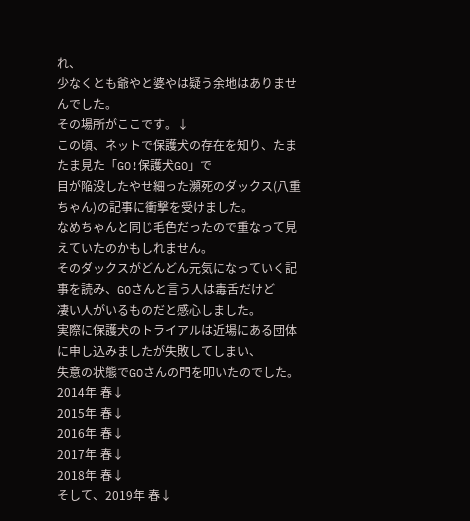れ、
少なくとも爺やと婆やは疑う余地はありませんでした。
その場所がここです。↓
この頃、ネットで保護犬の存在を知り、たまたま見た「GO!保護犬GO」で
目が陥没したやせ細った瀕死のダックス(八重ちゃん)の記事に衝撃を受けました。
なめちゃんと同じ毛色だったので重なって見えていたのかもしれません。
そのダックスがどんどん元気になっていく記事を読み、GOさんと言う人は毒舌だけど
凄い人がいるものだと感心しました。
実際に保護犬のトライアルは近場にある団体に申し込みましたが失敗してしまい、
失意の状態でGOさんの門を叩いたのでした。
2014年 春↓
2015年 春↓
2016年 春↓
2017年 春↓
2018年 春↓
そして、2019年 春↓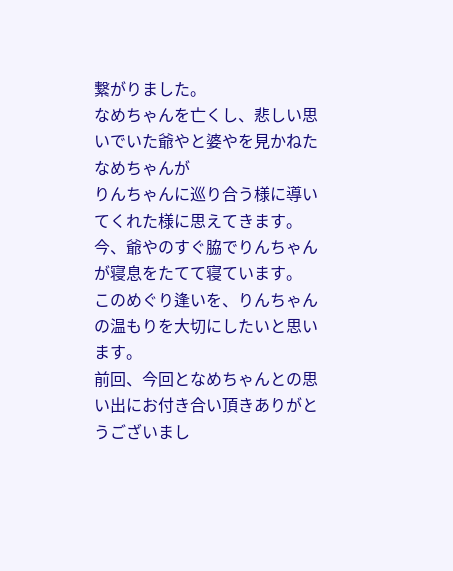繋がりました。
なめちゃんを亡くし、悲しい思いでいた爺やと婆やを見かねたなめちゃんが
りんちゃんに巡り合う様に導いてくれた様に思えてきます。
今、爺やのすぐ脇でりんちゃんが寝息をたてて寝ています。
このめぐり逢いを、りんちゃんの温もりを大切にしたいと思います。
前回、今回となめちゃんとの思い出にお付き合い頂きありがとうございまし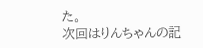た。
次回はりんちゃんの記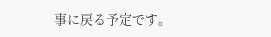事に戻る予定です。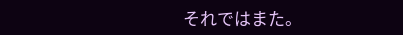それではまた。